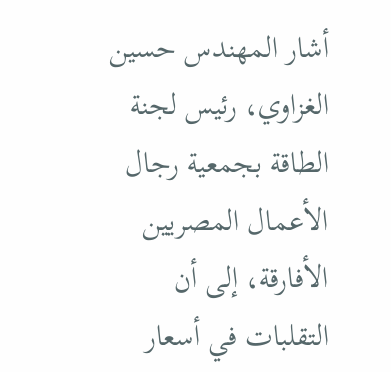أشار المهندس حسين الغزاوي، رئيس لجنة الطاقة بجمعية رجال الأعمال المصريين الأفارقة، إلى أن التقلبات في أسعار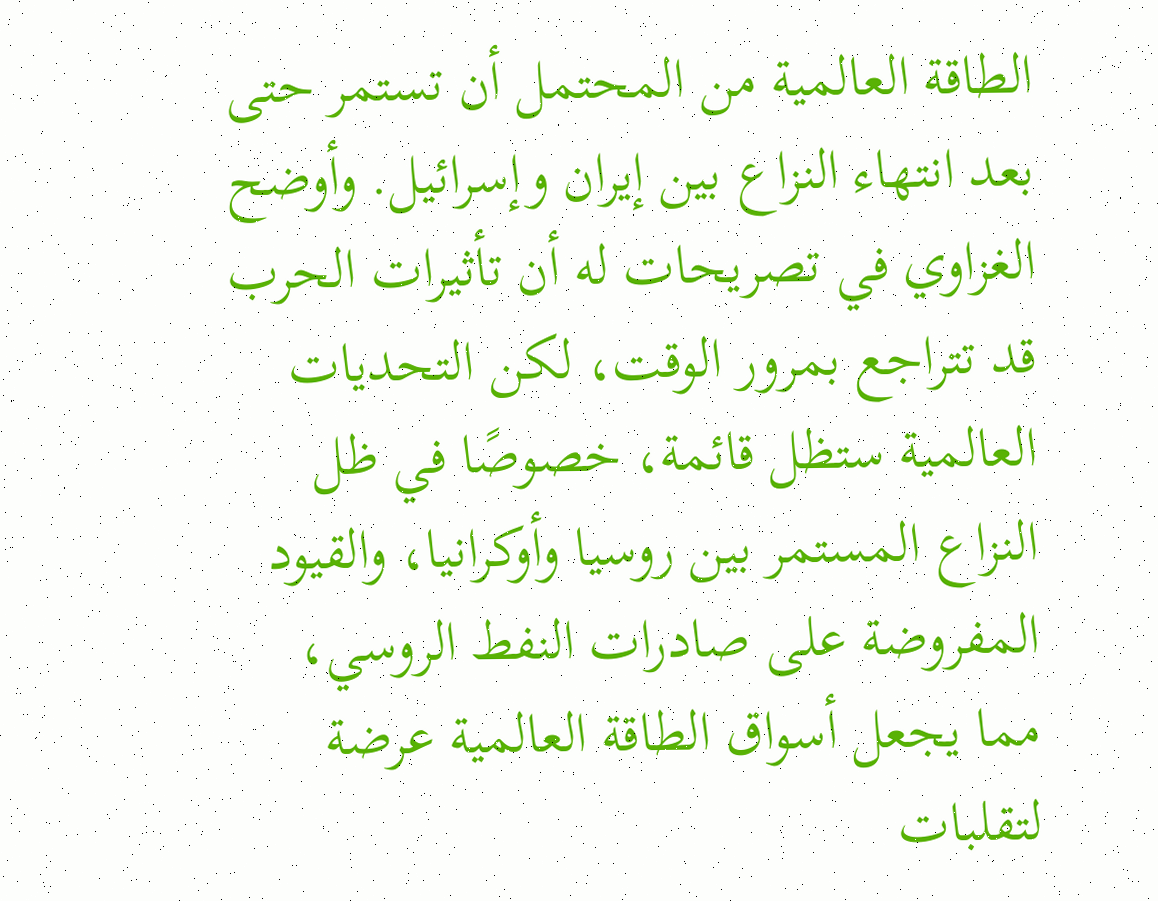الطاقة العالمية من المحتمل أن تستمر حتى بعد انتهاء النزاع بين إيران وإسرائيل. وأوضح الغزاوي في تصريحات له أن تأثيرات الحرب قد تتراجع بمرور الوقت، لكن التحديات العالمية ستظل قائمة، خصوصًا في ظل النزاع المستمر بين روسيا وأوكرانيا، والقيود المفروضة على صادرات النفط الروسي، مما يجعل أسواق الطاقة العالمية عرضة لتقلبات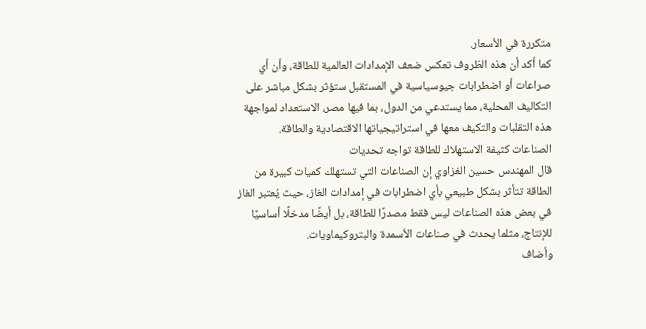متكررة في الأسعار.
كما أكد أن هذه الظروف تعكس ضعف الإمدادات العالمية للطاقة، وأن أي صراعات أو اضطرابات جيوسياسية في المستقبل ستؤثر بشكل مباشر على التكاليف المحلية، مما يستدعي من الدول، بما فيها مصر، الاستعداد لمواجهة هذه التقلبات والتكيف معها في استراتيجياتها الاقتصادية والطاقة.
الصناعات كثيفة الاستهلاك للطاقة تواجه تحديات
قال المهندس حسين الغزاوي إن الصناعات التي تستهلك كميات كبيرة من الطاقة تتأثر بشكل طبيعي بأي اضطرابات في إمدادات الغاز، حيث يُعتبر الغاز في بعض هذه الصناعات ليس فقط مصدرًا للطاقة، بل أيضًا مدخلًا أساسيًا للإنتاج، مثلما يحدث في صناعات الأسمدة والبتروكيماويات.
وأضاف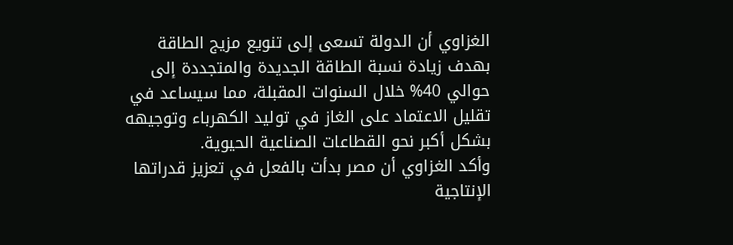الغزاوي أن الدولة تسعى إلى تنويع مزيج الطاقة بهدف زيادة نسبة الطاقة الجديدة والمتجددة إلى حوالي 40% خلال السنوات المقبلة، مما سيساعد في تقليل الاعتماد على الغاز في توليد الكهرباء وتوجيهه بشكل أكبر نحو القطاعات الصناعية الحيوية.
وأكد الغزاوي أن مصر بدأت بالفعل في تعزيز قدراتها الإنتاجية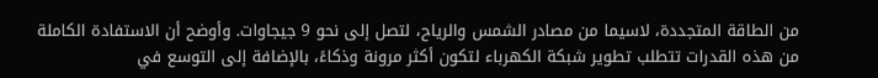من الطاقة المتجددة، لاسيما من مصادر الشمس والرياح، لتصل إلى نحو 9 جيجاوات. وأوضح أن الاستفادة الكاملة من هذه القدرات تتطلب تطوير شبكة الكهرباء لتكون أكثر مرونة وذكاءً، بالإضافة إلى التوسع في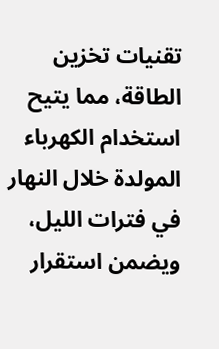تقنيات تخزين الطاقة، مما يتيح استخدام الكهرباء المولدة خلال النهار في فترات الليل، ويضمن استقرار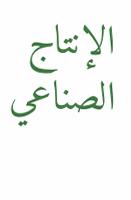الإنتاج الصناعي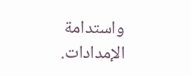واستدامة الإمدادات.